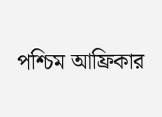পশ্চিম আফ্রিকার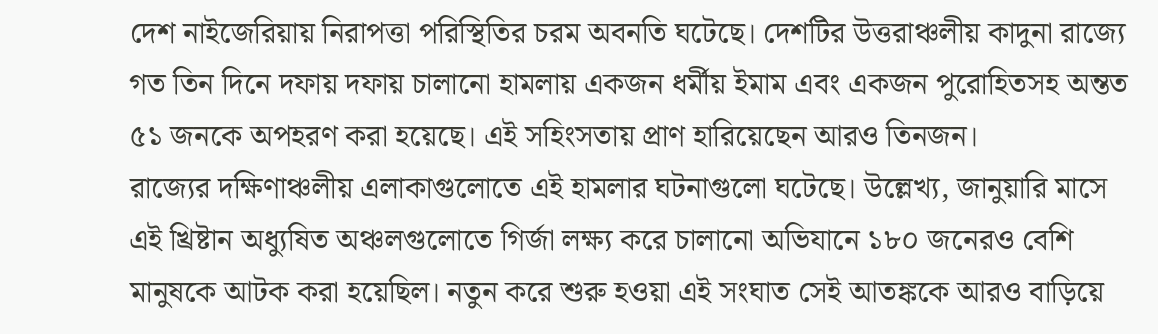দেশ নাইজেরিয়ায় নিরাপত্তা পরিস্থিতির চরম অবনতি ঘটেছে। দেশটির উত্তরাঞ্চলীয় কাদুনা রাজ্যে গত তিন দিনে দফায় দফায় চালানো হামলায় একজন ধর্মীয় ইমাম এবং একজন পুরোহিতসহ অন্তত ৫১ জনকে অপহরণ করা হয়েছে। এই সহিংসতায় প্রাণ হারিয়েছেন আরও তিনজন।
রাজ্যের দক্ষিণাঞ্চলীয় এলাকাগুলোতে এই হামলার ঘটনাগুলো ঘটেছে। উল্লেখ্য, জানুয়ারি মাসে এই খ্রিষ্টান অধ্যুষিত অঞ্চলগুলোতে গির্জা লক্ষ্য করে চালানো অভিযানে ১৮০ জনেরও বেশি মানুষকে আটক করা হয়েছিল। নতুন করে শুরু হওয়া এই সংঘাত সেই আতঙ্ককে আরও বাড়িয়ে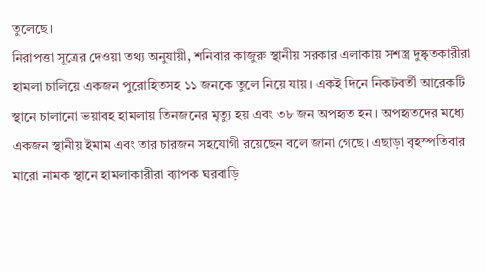তুলেছে।
নিরাপত্তা সূত্রের দেওয়া তথ্য অনুযায়ী, শনিবার কাজুরু স্থানীয় সরকার এলাকায় সশস্ত্র দুষ্কৃতকারীরা হামলা চালিয়ে একজন পুরোহিতসহ ১১ জনকে তুলে নিয়ে যায়। একই দিনে নিকটবর্তী আরেকটি স্থানে চালানো ভয়াবহ হামলায় তিনজনের মৃত্যু হয় এবং ৩৮ জন অপহৃত হন। অপহৃতদের মধ্যে একজন স্থানীয় ইমাম এবং তার চারজন সহযোগী রয়েছেন বলে জানা গেছে। এছাড়া বৃহস্পতিবার মারো নামক স্থানে হামলাকারীরা ব্যাপক ঘরবাড়ি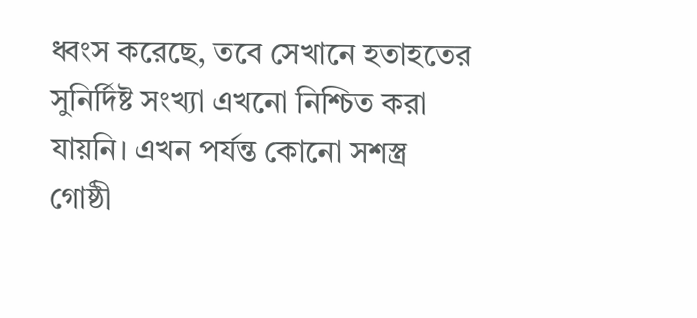ধ্বংস করেছে, তবে সেখানে হতাহতের সুনির্দিষ্ট সংখ্যা এখনো নিশ্চিত করা যায়নি। এখন পর্যন্ত কোনো সশস্ত্র গোষ্ঠী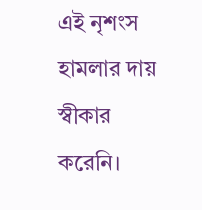এই নৃশংস হামলার দায় স্বীকার করেনি।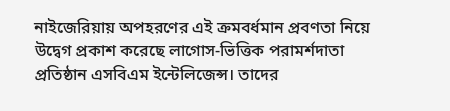নাইজেরিয়ায় অপহরণের এই ক্রমবর্ধমান প্রবণতা নিয়ে উদ্বেগ প্রকাশ করেছে লাগোস-ভিত্তিক পরামর্শদাতা প্রতিষ্ঠান এসবিএম ইন্টেলিজেন্স। তাদের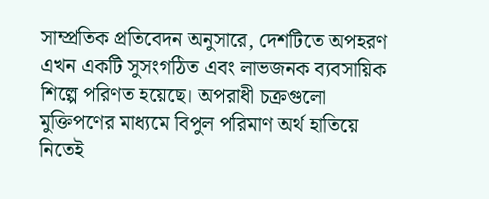সাম্প্রতিক প্রতিবেদন অনুসারে, দেশটিতে অপহরণ এখন একটি সুসংগঠিত এবং লাভজনক ব্যবসায়িক শিল্পে পরিণত হয়েছে। অপরাধী চক্রগুলো মুক্তিপণের মাধ্যমে বিপুল পরিমাণ অর্থ হাতিয়ে নিতেই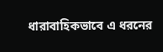ধারাবাহিকভাবে এ ধরনের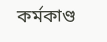কর্মকাণ্ড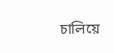চালিয়ে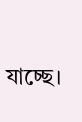যাচ্ছে।